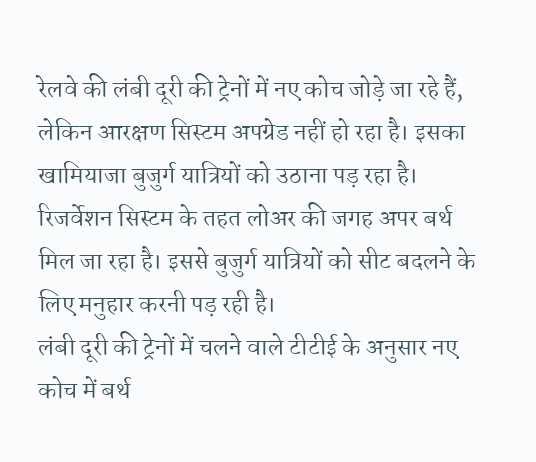रेलवे की लंबी दूरी की ट्रेनों में नए कोच जोड़े जा रहे हैं, लेकिन आरक्षण सिस्टम अपग्रेड नहीं हो रहा है। इसका खामियाजा बुजुर्ग यात्रियों को उठाना पड़ रहा है। रिजर्वेशन सिस्टम के तहत लोअर की जगह अपर बर्थ मिल जा रहा है। इससे बुजुर्ग यात्रियों को सीट बदलने के लिए मनुहार करनी पड़ रही है।
लंबी दूरी की ट्रेनों में चलने वाले टीटीई के अनुसार नए कोच में बर्थ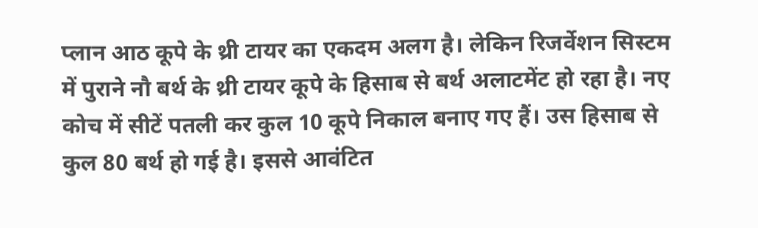प्लान आठ कूपे के थ्री टायर का एकदम अलग है। लेकिन रिजर्वेशन सिस्टम में पुराने नौ बर्थ के थ्री टायर कूपे के हिसाब से बर्थ अलाटमेंट हो रहा है। नए कोच में सीटें पतली कर कुल 10 कूपे निकाल बनाए गए हैं। उस हिसाब से कुल 80 बर्थ हो गई है। इससे आवंटित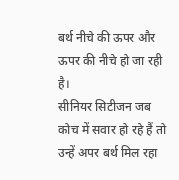बर्थ नीचे की ऊपर और ऊपर की नीचे हो जा रही है।
सीनियर सिटीजन जब कोच में सवार हो रहे हैं तो उन्हें अपर बर्थ मिल रहा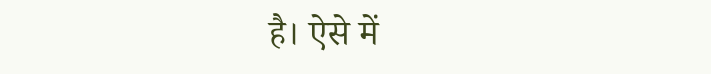है। ऐसे में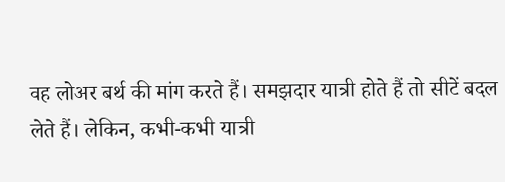वह लोअर बर्थ की मांग करते हैं। समझदार यात्री होते हैं तो सीटें बदल लेते हैं। लेकिन, कभी-कभी यात्री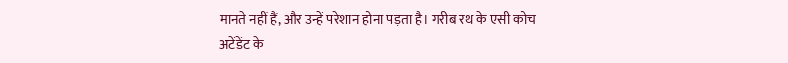मानते नहीं हैं, और उन्हें परेशान होना पड़ता है। गरीब रथ के एसी कोच अटेंडेंट के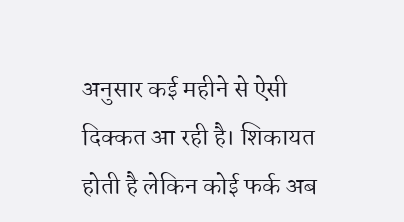अनुसार कई महीने से ऐसी दिक्कत आ रही है। शिकायत होती है लेकिन कोई फर्क अब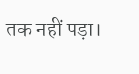तक नहीं पड़ा।